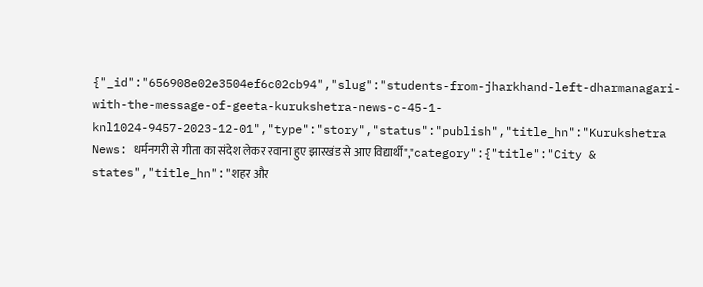{"_id":"656908e02e3504ef6c02cb94","slug":"students-from-jharkhand-left-dharmanagari-with-the-message-of-geeta-kurukshetra-news-c-45-1-knl1024-9457-2023-12-01","type":"story","status":"publish","title_hn":"Kurukshetra News: धर्मनगरी से गीता का संदेश लेकर रवाना हुए झारखंड से आए विद्यार्थी","category":{"title":"City & states","title_hn":"शहर और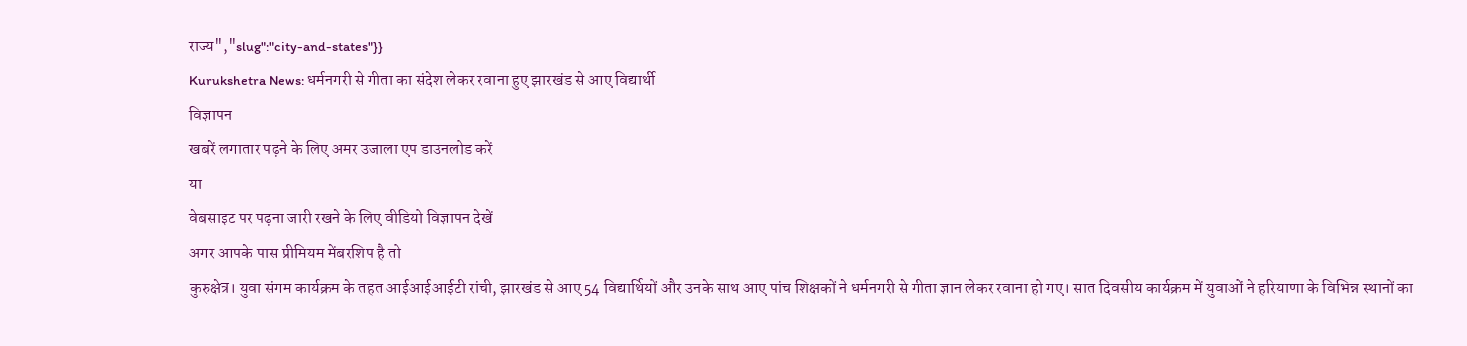राज्य","slug":"city-and-states"}}
Kurukshetra News: धर्मनगरी से गीता का संदेश लेकर रवाना हुए झारखंड से आए विद्यार्थी
विज्ञापन
खबरें लगातार पढ़ने के लिए अमर उजाला एप डाउनलोड करें
या
वेबसाइट पर पढ़ना जारी रखने के लिए वीडियो विज्ञापन देखें
अगर आपके पास प्रीमियम मेंबरशिप है तो
कुरुक्षेत्र। युवा संगम कार्यक्रम के तहत आईआईआईटी रांची, झारखंड से आए 54 विद्यार्थियों और उनके साथ आए पांच शिक्षकों ने धर्मनगरी से गीता ज्ञान लेकर रवाना हो गए। सात दिवसीय कार्यक्रम में युवाओं ने हरियाणा के विभिन्न स्थानों का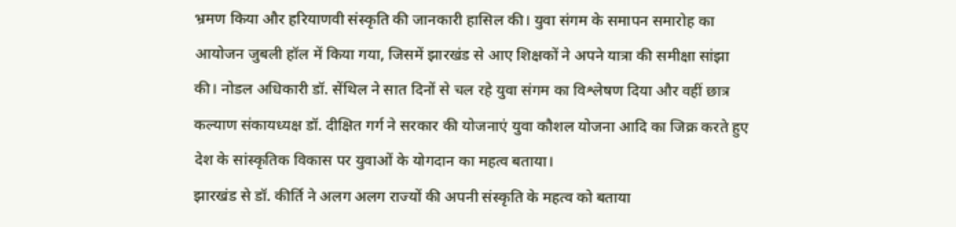भ्रमण किया और हरियाणवी संस्कृति की जानकारी हासिल की। युवा संगम के समापन समारोह का आयोजन जुबली हॉल में किया गया, जिसमें झारखंड से आए शिक्षकों ने अपने यात्रा की समीक्षा सांझा की। नोडल अधिकारी डॉ. सेंथिल ने सात दिनों से चल रहे युवा संगम का विश्लेषण दिया और वहीं छात्र कल्याण संकायध्यक्ष डॉ. दीक्षित गर्ग ने सरकार की योजनाएं युवा कौशल योजना आदि का जिक्र करते हुए देश के सांस्कृतिक विकास पर युवाओं के योगदान का महत्व बताया।
झारखंड से डॉ. कीर्ति ने अलग अलग राज्यों की अपनी संस्कृति के महत्व को बताया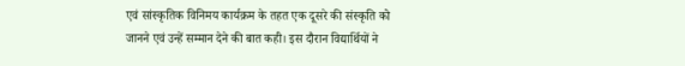एवं सांस्कृतिक विनिमय कार्यक्रम के तहत एक दूसरे की संस्कृति को जानने एवं उन्हें सम्मान देने की बात कही। इस दौरान विद्यार्थियों ने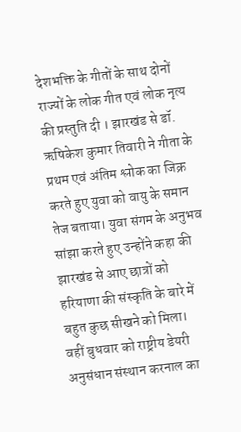देशभक्ति के गीतों के साथ दोनों राज्यों के लोक गीत एवं लोक नृत्य की प्रस्तुति दी । झारखंड से डॉ. ऋषिकेश कुमार तिवारी ने गीता के प्रथम एवं अंतिम श्लोक का जिक्र करते हुए युवा को वायु के समान तेज बताया। युवा संगम के अनुभव सांझा करते हुए उन्होंने कहा की झारखंड से आए छात्रों को हरियाणा की संस्कृति के बारे में बहुत कुछ सीखने को मिला।
वहीं बुधवार को राष्ट्रीय डेयरी अनुसंधान संस्थान करनाल का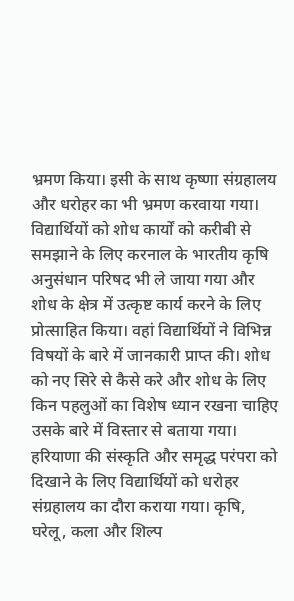भ्रमण किया। इसी के साथ कृष्णा संग्रहालय और धरोहर का भी भ्रमण करवाया गया। विद्यार्थियों को शोध कार्यों को करीबी से समझाने के लिए करनाल के भारतीय कृषि अनुसंधान परिषद भी ले जाया गया और शोध के क्षेत्र में उत्कृष्ट कार्य करने के लिए प्रोत्साहित किया। वहां विद्यार्थियों ने विभिन्न विषयों के बारे में जानकारी प्राप्त की। शोध को नए सिरे से कैसे करे और शोध के लिए किन पहलुओं का विशेष ध्यान रखना चाहिए उसके बारे में विस्तार से बताया गया। हरियाणा की संस्कृति और समृद्ध परंपरा को दिखाने के लिए विद्यार्थियों को धरोहर संग्रहालय का दौरा कराया गया। कृषि, घरेलू, कला और शिल्प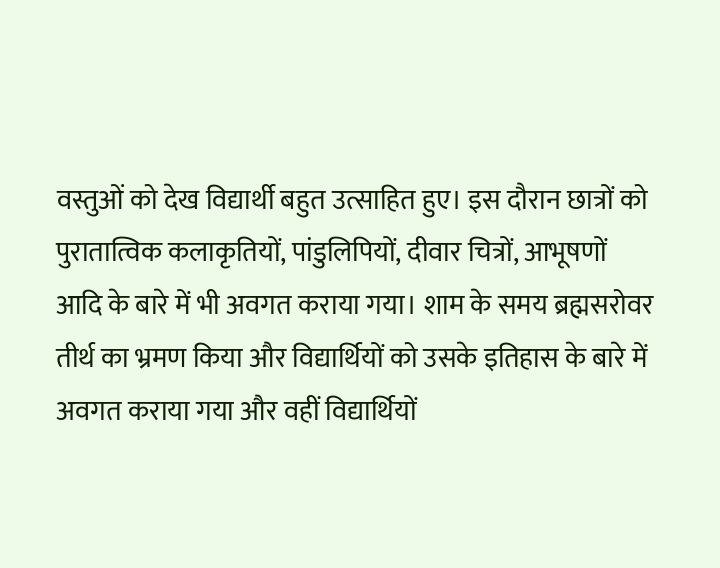वस्तुओं को देख विद्यार्थी बहुत उत्साहित हुए। इस दौरान छात्रों को पुरातात्विक कलाकृतियों, पांडुलिपियों, दीवार चित्रों, आभूषणों आदि के बारे में भी अवगत कराया गया। शाम के समय ब्रह्मसरोवर तीर्थ का भ्रमण किया और विद्यार्थियों को उसके इतिहास के बारे में अवगत कराया गया और वहीं विद्यार्थियों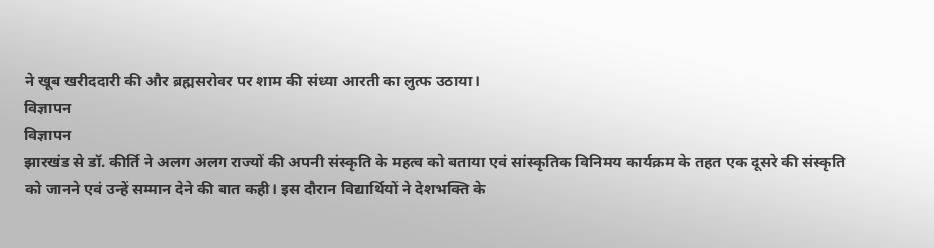ने खूब खरीददारी की और ब्रह्मसरोवर पर शाम की संध्या आरती का लुत्फ उठाया।
विज्ञापन
विज्ञापन
झारखंड से डॉ. कीर्ति ने अलग अलग राज्यों की अपनी संस्कृति के महत्व को बताया एवं सांस्कृतिक विनिमय कार्यक्रम के तहत एक दूसरे की संस्कृति को जानने एवं उन्हें सम्मान देने की बात कही। इस दौरान विद्यार्थियों ने देशभक्ति के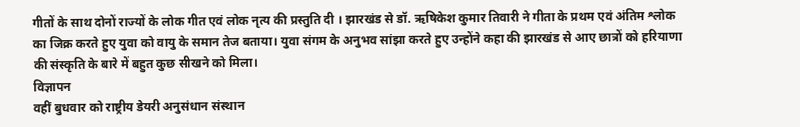गीतों के साथ दोनों राज्यों के लोक गीत एवं लोक नृत्य की प्रस्तुति दी । झारखंड से डॉ. ऋषिकेश कुमार तिवारी ने गीता के प्रथम एवं अंतिम श्लोक का जिक्र करते हुए युवा को वायु के समान तेज बताया। युवा संगम के अनुभव सांझा करते हुए उन्होंने कहा की झारखंड से आए छात्रों को हरियाणा की संस्कृति के बारे में बहुत कुछ सीखने को मिला।
विज्ञापन
वहीं बुधवार को राष्ट्रीय डेयरी अनुसंधान संस्थान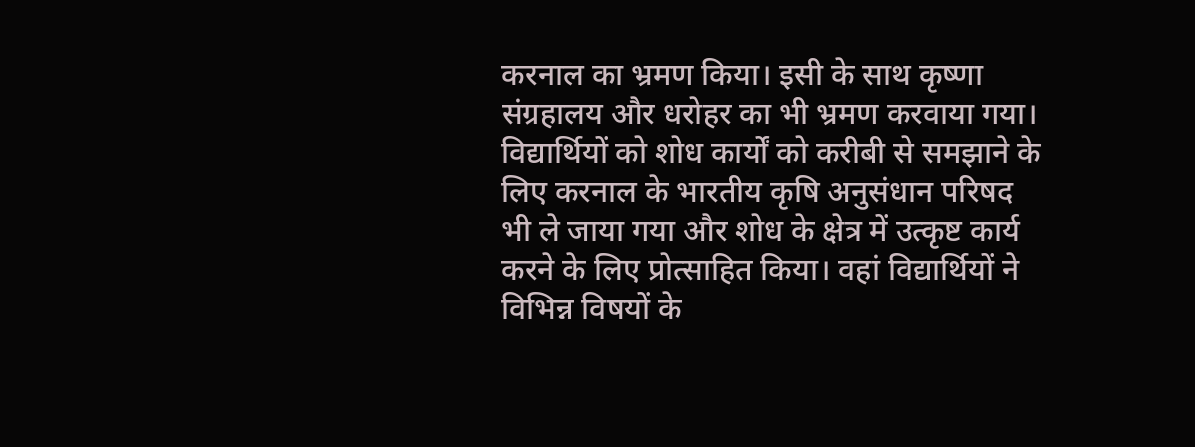करनाल का भ्रमण किया। इसी के साथ कृष्णा संग्रहालय और धरोहर का भी भ्रमण करवाया गया। विद्यार्थियों को शोध कार्यों को करीबी से समझाने के लिए करनाल के भारतीय कृषि अनुसंधान परिषद भी ले जाया गया और शोध के क्षेत्र में उत्कृष्ट कार्य करने के लिए प्रोत्साहित किया। वहां विद्यार्थियों ने विभिन्न विषयों के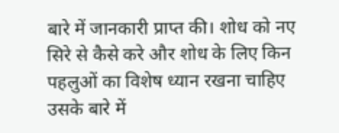बारे में जानकारी प्राप्त की। शोध को नए सिरे से कैसे करे और शोध के लिए किन पहलुओं का विशेष ध्यान रखना चाहिए उसके बारे में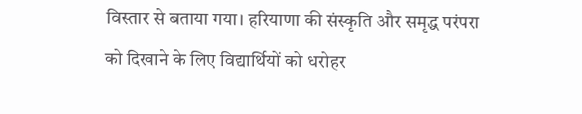विस्तार से बताया गया। हरियाणा की संस्कृति और समृद्ध परंपरा को दिखाने के लिए विद्यार्थियों को धरोहर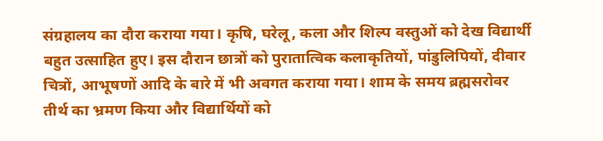संग्रहालय का दौरा कराया गया। कृषि, घरेलू, कला और शिल्प वस्तुओं को देख विद्यार्थी बहुत उत्साहित हुए। इस दौरान छात्रों को पुरातात्विक कलाकृतियों, पांडुलिपियों, दीवार चित्रों, आभूषणों आदि के बारे में भी अवगत कराया गया। शाम के समय ब्रह्मसरोवर तीर्थ का भ्रमण किया और विद्यार्थियों को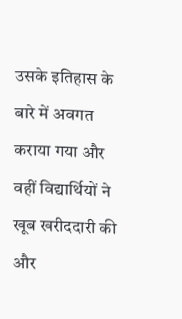उसके इतिहास के बारे में अवगत कराया गया और वहीं विद्यार्थियों ने खूब खरीददारी की और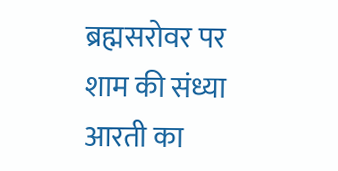ब्रह्मसरोवर पर शाम की संध्या आरती का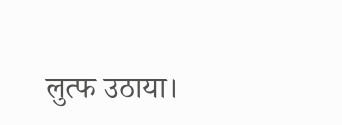लुत्फ उठाया।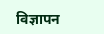विज्ञापन